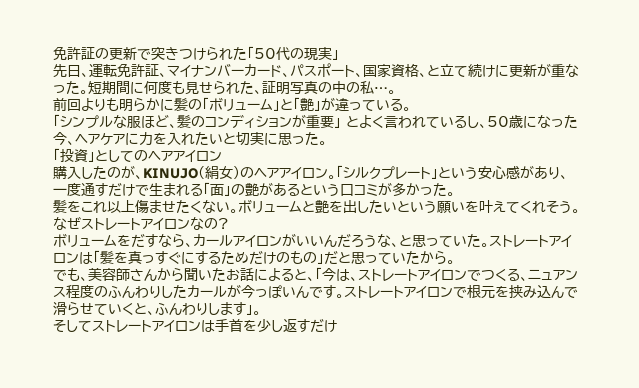免許証の更新で突きつけられた「50代の現実」
先日、運転免許証、マイナンバーカード、パスポート、国家資格、と立て続けに更新が重なった。短期間に何度も見せられた、証明写真の中の私…。
前回よりも明らかに髪の「ボリューム」と「艶」が違っている。
「シンプルな服ほど、髪のコンディションが重要」 とよく言われているし、50歳になった今、ヘアケアに力を入れたいと切実に思った。
「投資」としてのヘアアイロン
購入したのが、KINUJO(絹女)のヘアアイロン。「シルクプレート」という安心感があり、一度通すだけで生まれる「面」の艶があるという口コミが多かった。
髪をこれ以上傷ませたくない。ボリュームと艶を出したいという願いを叶えてくれそう。
なぜストレートアイロンなの?
ボリュームをだすなら、カールアイロンがいいんだろうな、と思っていた。ストレートアイロンは「髪を真っすぐにするためだけのもの」だと思っていたから。
でも、美容師さんから聞いたお話によると、「今は、ストレートアイロンでつくる、ニュアンス程度のふんわりしたカールが今っぽいんです。ストレートアイロンで根元を挟み込んで滑らせていくと、ふんわりします」。
そしてストレートアイロンは手首を少し返すだけ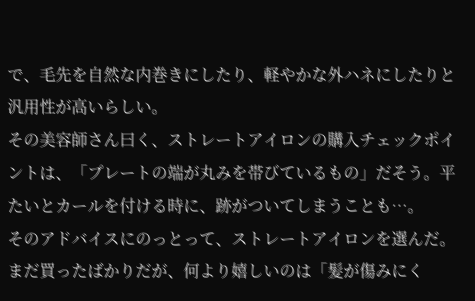で、毛先を自然な内巻きにしたり、軽やかな外ハネにしたりと汎用性が高いらしい。
その美容師さん曰く、ストレートアイロンの購入チェックポイントは、「プレートの端が丸みを帯びているもの」だそう。平たいとカールを付ける時に、跡がついてしまうことも…。
そのアドバイスにのっとって、ストレートアイロンを選んだ。
まだ買ったばかりだが、何より嬉しいのは「髪が傷みにく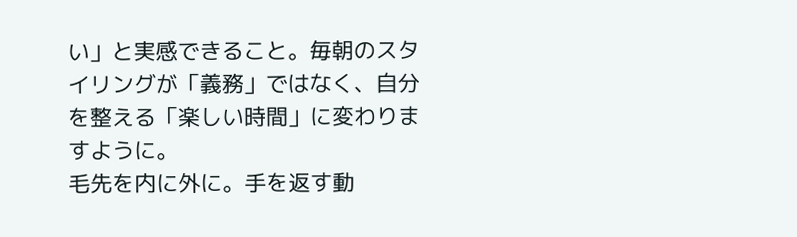い」と実感できること。毎朝のスタイリングが「義務」ではなく、自分を整える「楽しい時間」に変わりますように。
毛先を内に外に。手を返す動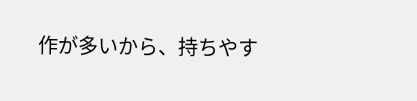作が多いから、持ちやす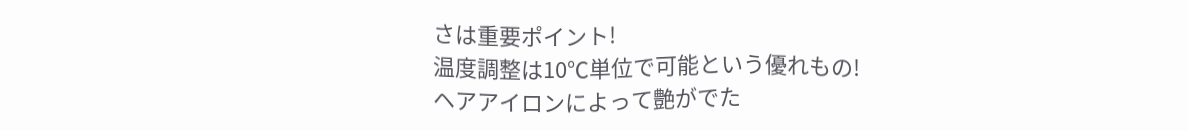さは重要ポイント!
温度調整は10℃単位で可能という優れもの!
ヘアアイロンによって艶がでた